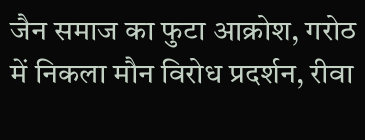जैन समाज का फुटा आक्रोश, गरोठ में निकला मौन विरोध प्रदर्शन, रीवा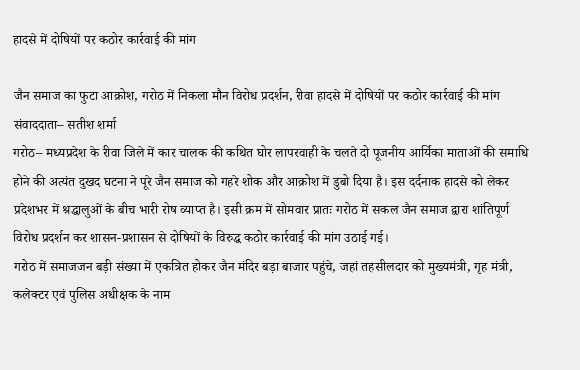हादसे में दोषियों पर कठोर कार्रवाई की मांग

जैन समाज का फुटा आक्रोश, गरोठ में निकला मौन विरोध प्रदर्शन, रीवा हादसे में दोषियों पर कठोर कार्रवाई की मांग
संवाददाता– सतीश शर्मा
गरोठ– मध्यप्रदेश के रीवा जिले में कार चालक की कथित घोर लापरवाही के चलते दो पूजनीय आर्यिका माताओं की समाधि होने की अत्यंत दुखद घटना ने पूरे जैन समाज को गहरे शोक और आक्रोश में डुबो दिया है। इस दर्दनाक हादसे को लेकर प्रदेशभर में श्रद्धालुओं के बीच भारी रोष व्याप्त है। इसी क्रम में सोमवार प्रातः गरोठ में सकल जैन समाज द्वारा शांतिपूर्ण विरोध प्रदर्शन कर शासन-प्रशासन से दोषियों के विरुद्ध कठोर कार्रवाई की मांग उठाई गई।
गरोठ में समाजजन बड़ी संख्या में एकत्रित होकर जैन मंदिर बड़ा बाजार पहुंचे, जहां तहसीलदार को मुख्यमंत्री, गृह मंत्री, कलेक्टर एवं पुलिस अधीक्षक के नाम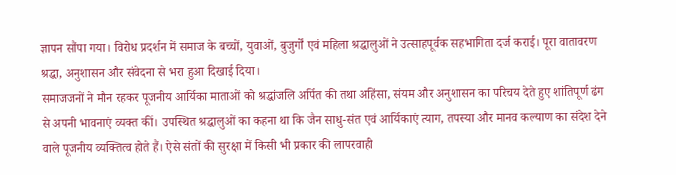ज्ञापन सौंपा गया। विरोध प्रदर्शन में समाज के बच्चों, युवाओं, बुजुर्गों एवं महिला श्रद्धालुओं ने उत्साहपूर्वक सहभागिता दर्ज कराई। पूरा वातावरण श्रद्धा, अनुशासन और संवेदना से भरा हुआ दिखाई दिया।
समाजजनों ने मौन रहकर पूजनीय आर्यिका माताओं को श्रद्धांजलि अर्पित की तथा अहिंसा, संयम और अनुशासन का परिचय देते हुए शांतिपूर्ण ढंग से अपनी भावनाएं व्यक्त कीं। उपस्थित श्रद्धालुओं का कहना था कि जैन साधु-संत एवं आर्यिकाएं त्याग, तपस्या और मानव कल्याण का संदेश देने वाले पूजनीय व्यक्तित्व होते हैं। ऐसे संतों की सुरक्षा में किसी भी प्रकार की लापरवाही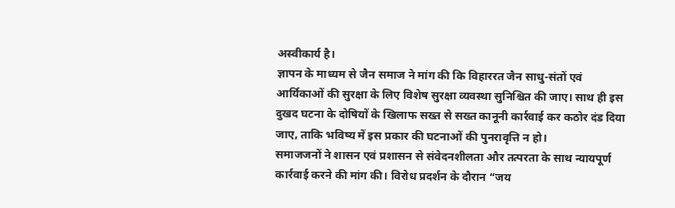अस्वीकार्य है।
ज्ञापन के माध्यम से जैन समाज ने मांग की कि विहाररत जैन साधु-संतों एवं आर्यिकाओं की सुरक्षा के लिए विशेष सुरक्षा व्यवस्था सुनिश्चित की जाए। साथ ही इस दुखद घटना के दोषियों के खिलाफ सख्त से सख्त कानूनी कार्रवाई कर कठोर दंड दिया जाए, ताकि भविष्य में इस प्रकार की घटनाओं की पुनरावृत्ति न हो।
समाजजनों ने शासन एवं प्रशासन से संवेदनशीलता और तत्परता के साथ न्यायपूर्ण कार्रवाई करने की मांग की। विरोध प्रदर्शन के दौरान “जय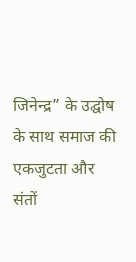जिनेन्द्र” के उद्घोष के साथ समाज की एकजुटता और संतों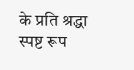के प्रति श्रद्धा स्पष्ट रूप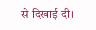से दिखाई दी।